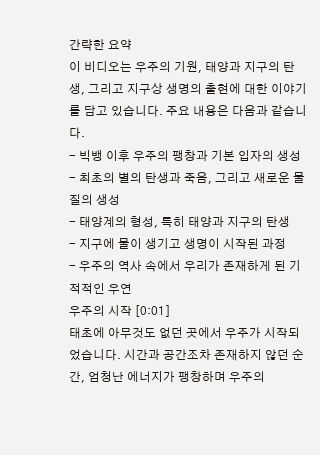간략한 요약
이 비디오는 우주의 기원, 태양과 지구의 탄생, 그리고 지구상 생명의 출현에 대한 이야기를 담고 있습니다. 주요 내용은 다음과 같습니다.
- 빅뱅 이후 우주의 팽창과 기본 입자의 생성
- 최초의 별의 탄생과 죽음, 그리고 새로운 물질의 생성
- 태양계의 형성, 특히 태양과 지구의 탄생
- 지구에 물이 생기고 생명이 시작된 과정
- 우주의 역사 속에서 우리가 존재하게 된 기적적인 우연
우주의 시작 [0:01]
태초에 아무것도 없던 곳에서 우주가 시작되었습니다. 시간과 공간조차 존재하지 않던 순간, 엄청난 에너지가 팽창하며 우주의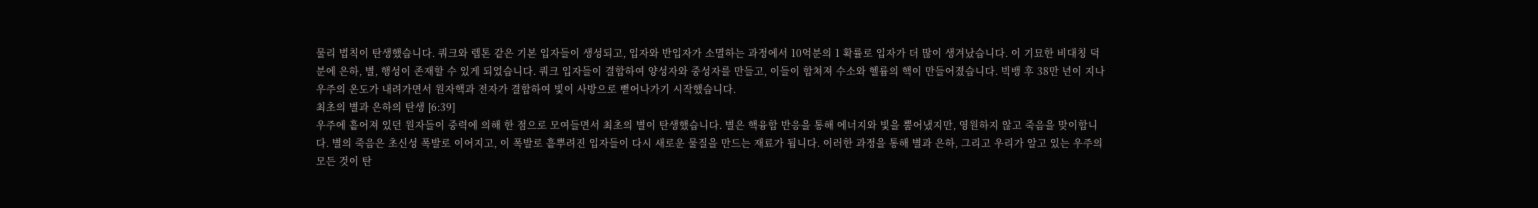물리 법칙이 탄생했습니다. 쿼크와 렙톤 같은 기본 입자들이 생성되고, 입자와 반입자가 소멸하는 과정에서 10억분의 1 확률로 입자가 더 많이 생겨났습니다. 이 기묘한 비대칭 덕분에 은하, 별, 행성이 존재할 수 있게 되었습니다. 쿼크 입자들이 결합하여 양성자와 중성자를 만들고, 이들이 합쳐져 수소와 헬륨의 핵이 만들어졌습니다. 빅뱅 후 38만 년이 지나 우주의 온도가 내려가면서 원자핵과 전자가 결합하여 빛이 사방으로 뻗어나가기 시작했습니다.
최초의 별과 은하의 탄생 [6:39]
우주에 흩어져 있던 원자들이 중력에 의해 한 점으로 모여들면서 최초의 별이 탄생했습니다. 별은 핵융합 반응을 통해 에너지와 빛을 뿜어냈지만, 영원하지 않고 죽음을 맞이합니다. 별의 죽음은 초신성 폭발로 이어지고, 이 폭발로 흩뿌려진 입자들이 다시 새로운 물질을 만드는 재료가 됩니다. 이러한 과정을 통해 별과 은하, 그리고 우리가 알고 있는 우주의 모든 것이 탄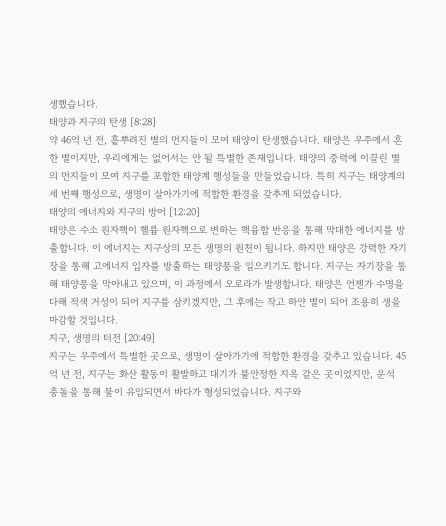생했습니다.
태양과 지구의 탄생 [8:28]
약 46억 년 전, 흩뿌려진 별의 먼지들이 모여 태양이 탄생했습니다. 태양은 우주에서 흔한 별이지만, 우리에게는 없어서는 안 될 특별한 존재입니다. 태양의 중력에 이끌린 별의 먼지들이 모여 지구를 포함한 태양계 행성들을 만들었습니다. 특히 지구는 태양계의 세 번째 행성으로, 생명이 살아가기에 적합한 환경을 갖추게 되었습니다.
태양의 에너지와 지구의 방어 [12:20]
태양은 수소 원자핵이 헬륨 원자핵으로 변하는 핵융합 반응을 통해 막대한 에너지를 방출합니다. 이 에너지는 지구상의 모든 생명의 원천이 됩니다. 하지만 태양은 강력한 자기장을 통해 고에너지 입자를 방출하는 태양풍을 일으키기도 합니다. 지구는 자기장을 통해 태양풍을 막아내고 있으며, 이 과정에서 오로라가 발생합니다. 태양은 언젠가 수명을 다해 적색 거성이 되어 지구를 삼키겠지만, 그 후에는 작고 하얀 별이 되어 조용히 생을 마감할 것입니다.
지구, 생명의 터전 [20:49]
지구는 우주에서 특별한 곳으로, 생명이 살아가기에 적합한 환경을 갖추고 있습니다. 45억 년 전, 지구는 화산 활동이 활발하고 대기가 불안정한 지옥 같은 곳이었지만, 운석 충돌을 통해 물이 유입되면서 바다가 형성되었습니다. 지구와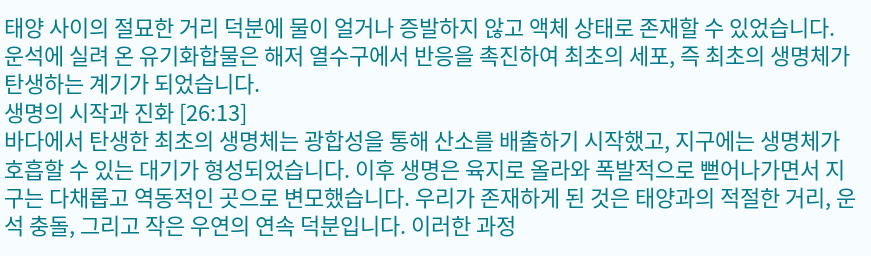태양 사이의 절묘한 거리 덕분에 물이 얼거나 증발하지 않고 액체 상태로 존재할 수 있었습니다. 운석에 실려 온 유기화합물은 해저 열수구에서 반응을 촉진하여 최초의 세포, 즉 최초의 생명체가 탄생하는 계기가 되었습니다.
생명의 시작과 진화 [26:13]
바다에서 탄생한 최초의 생명체는 광합성을 통해 산소를 배출하기 시작했고, 지구에는 생명체가 호흡할 수 있는 대기가 형성되었습니다. 이후 생명은 육지로 올라와 폭발적으로 뻗어나가면서 지구는 다채롭고 역동적인 곳으로 변모했습니다. 우리가 존재하게 된 것은 태양과의 적절한 거리, 운석 충돌, 그리고 작은 우연의 연속 덕분입니다. 이러한 과정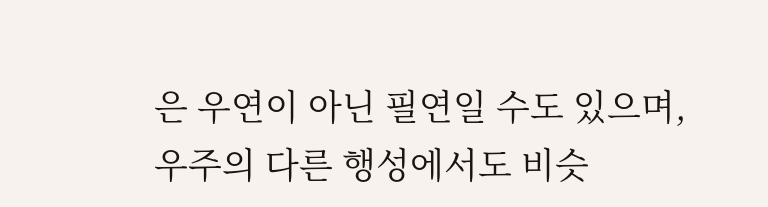은 우연이 아닌 필연일 수도 있으며, 우주의 다른 행성에서도 비슷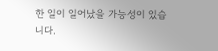한 일이 일어났을 가능성이 있습니다.